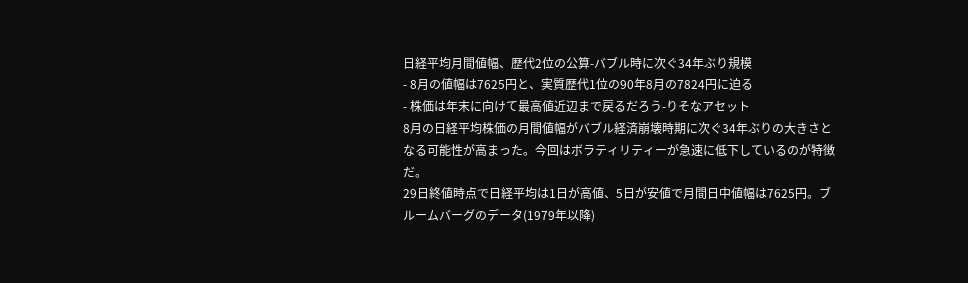日経平均月間値幅、歴代2位の公算-バブル時に次ぐ34年ぶり規模
- 8月の値幅は7625円と、実質歴代1位の90年8月の7824円に迫る
- 株価は年末に向けて最高値近辺まで戻るだろう-りそなアセット
8月の日経平均株価の月間値幅がバブル経済崩壊時期に次ぐ34年ぶりの大きさとなる可能性が高まった。今回はボラティリティーが急速に低下しているのが特徴だ。
29日終値時点で日経平均は1日が高値、5日が安値で月間日中値幅は7625円。ブルームバーグのデータ(1979年以降)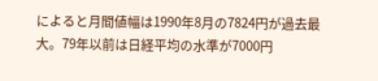によると月間値幅は1990年8月の7824円が過去最大。79年以前は日経平均の水準が7000円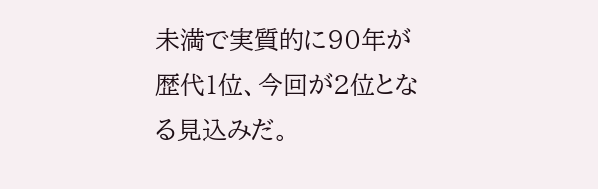未満で実質的に90年が歴代1位、今回が2位となる見込みだ。